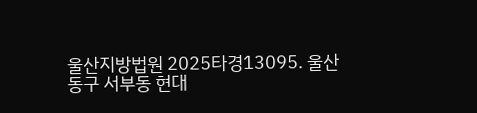울산지방법원 2025타경13095. 울산 동구 서부동 현대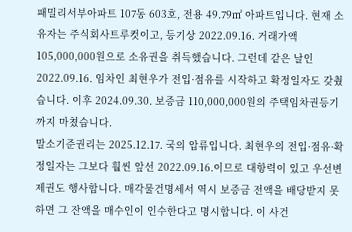패밀리서부아파트 107동 603호, 전용 49.79㎡ 아파트입니다. 현재 소유자는 주식회사트루컷이고, 등기상 2022.09.16. 거래가액 105,000,000원으로 소유권을 취득했습니다. 그런데 같은 날인 2022.09.16. 임차인 최현우가 전입·점유를 시작하고 확정일자도 갖췄습니다. 이후 2024.09.30. 보증금 110,000,000원의 주택임차권등기까지 마쳤습니다.
말소기준권리는 2025.12.17. 국의 압류입니다. 최현우의 전입·점유·확정일자는 그보다 훨씬 앞선 2022.09.16.이므로 대항력이 있고 우선변제권도 행사합니다. 매각물건명세서 역시 보증금 전액을 배당받지 못하면 그 잔액을 매수인이 인수한다고 명시합니다. 이 사건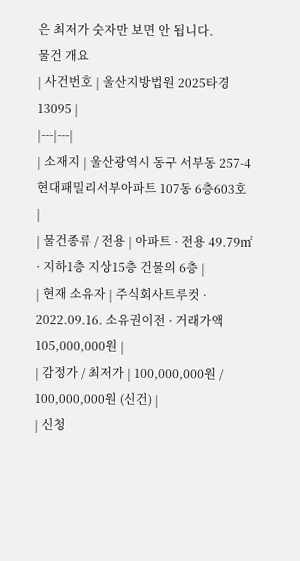은 최저가 숫자만 보면 안 됩니다.
물건 개요
| 사건번호 | 울산지방법원 2025타경13095 |
|---|---|
| 소재지 | 울산광역시 동구 서부동 257-4 현대패밀리서부아파트 107동 6층603호 |
| 물건종류 / 전용 | 아파트 · 전용 49.79㎡ · 지하1층 지상15층 건물의 6층 |
| 현재 소유자 | 주식회사트루컷 · 2022.09.16. 소유권이전 · 거래가액 105,000,000원 |
| 감정가 / 최저가 | 100,000,000원 / 100,000,000원 (신건) |
| 신청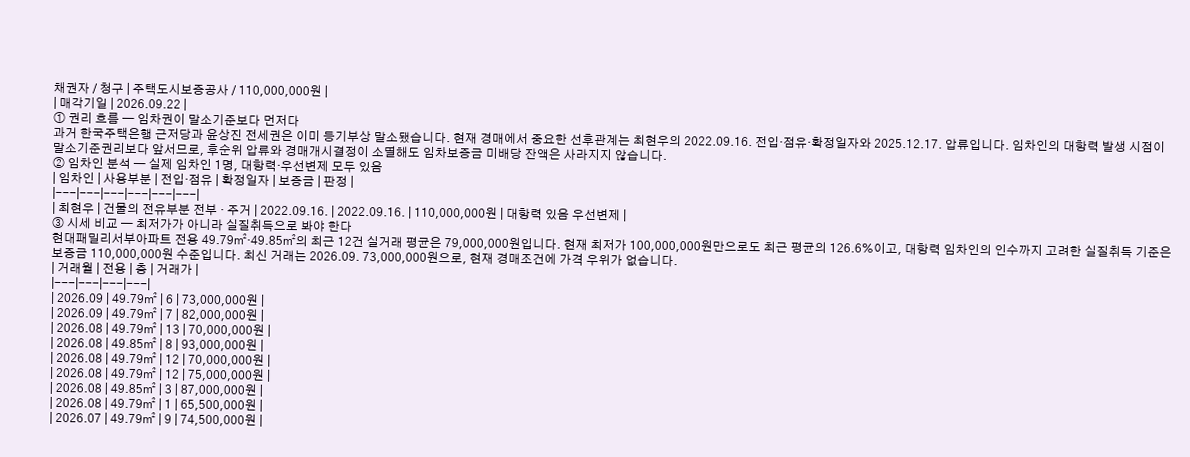채권자 / 청구 | 주택도시보증공사 / 110,000,000원 |
| 매각기일 | 2026.09.22 |
① 권리 흐름 — 임차권이 말소기준보다 먼저다
과거 한국주택은행 근저당과 윤상진 전세권은 이미 등기부상 말소됐습니다. 현재 경매에서 중요한 선후관계는 최현우의 2022.09.16. 전입·점유·확정일자와 2025.12.17. 압류입니다. 임차인의 대항력 발생 시점이 말소기준권리보다 앞서므로, 후순위 압류와 경매개시결정이 소멸해도 임차보증금 미배당 잔액은 사라지지 않습니다.
② 임차인 분석 — 실제 임차인 1명, 대항력·우선변제 모두 있음
| 임차인 | 사용부분 | 전입·점유 | 확정일자 | 보증금 | 판정 |
|---|---|---|---|---|---|
| 최현우 | 건물의 전유부분 전부 · 주거 | 2022.09.16. | 2022.09.16. | 110,000,000원 | 대항력 있음 우선변제 |
③ 시세 비교 — 최저가가 아니라 실질취득으로 봐야 한다
현대패밀리서부아파트 전용 49.79㎡·49.85㎡의 최근 12건 실거래 평균은 79,000,000원입니다. 현재 최저가 100,000,000원만으로도 최근 평균의 126.6%이고, 대항력 임차인의 인수까지 고려한 실질취득 기준은 보증금 110,000,000원 수준입니다. 최신 거래는 2026.09. 73,000,000원으로, 현재 경매조건에 가격 우위가 없습니다.
| 거래월 | 전용 | 층 | 거래가 |
|---|---|---|---|
| 2026.09 | 49.79㎡ | 6 | 73,000,000원 |
| 2026.09 | 49.79㎡ | 7 | 82,000,000원 |
| 2026.08 | 49.79㎡ | 13 | 70,000,000원 |
| 2026.08 | 49.85㎡ | 8 | 93,000,000원 |
| 2026.08 | 49.79㎡ | 12 | 70,000,000원 |
| 2026.08 | 49.79㎡ | 12 | 75,000,000원 |
| 2026.08 | 49.85㎡ | 3 | 87,000,000원 |
| 2026.08 | 49.79㎡ | 1 | 65,500,000원 |
| 2026.07 | 49.79㎡ | 9 | 74,500,000원 |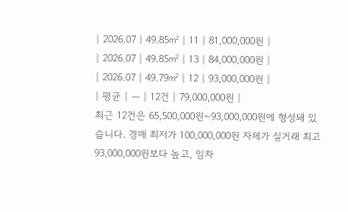| 2026.07 | 49.85㎡ | 11 | 81,000,000원 |
| 2026.07 | 49.85㎡ | 13 | 84,000,000원 |
| 2026.07 | 49.79㎡ | 12 | 93,000,000원 |
| 평균 | — | 12건 | 79,000,000원 |
최근 12건은 65,500,000원~93,000,000원에 형성돼 있습니다. 경매 최저가 100,000,000원 자체가 실거래 최고 93,000,000원보다 높고, 임차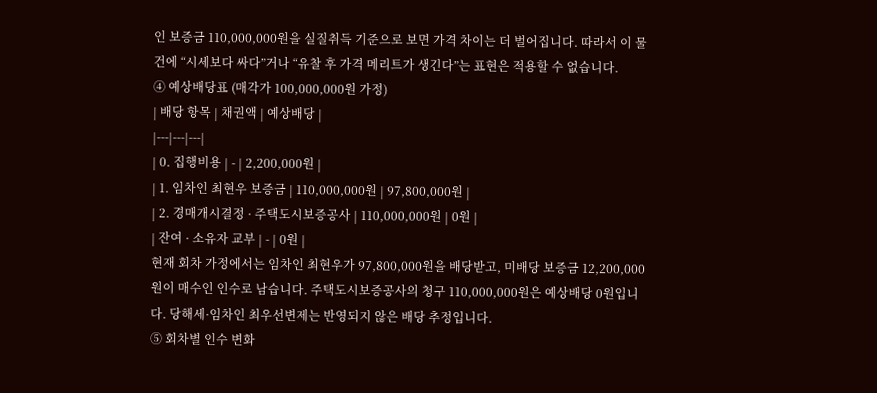인 보증금 110,000,000원을 실질취득 기준으로 보면 가격 차이는 더 벌어집니다. 따라서 이 물건에 “시세보다 싸다”거나 “유찰 후 가격 메리트가 생긴다”는 표현은 적용할 수 없습니다.
④ 예상배당표 (매각가 100,000,000원 가정)
| 배당 항목 | 채권액 | 예상배당 |
|---|---|---|
| 0. 집행비용 | - | 2,200,000원 |
| 1. 임차인 최현우 보증금 | 110,000,000원 | 97,800,000원 |
| 2. 경매개시결정 · 주택도시보증공사 | 110,000,000원 | 0원 |
| 잔여 · 소유자 교부 | - | 0원 |
현재 회차 가정에서는 임차인 최현우가 97,800,000원을 배당받고, 미배당 보증금 12,200,000원이 매수인 인수로 남습니다. 주택도시보증공사의 청구 110,000,000원은 예상배당 0원입니다. 당해세·임차인 최우선변제는 반영되지 않은 배당 추정입니다.
⑤ 회차별 인수 변화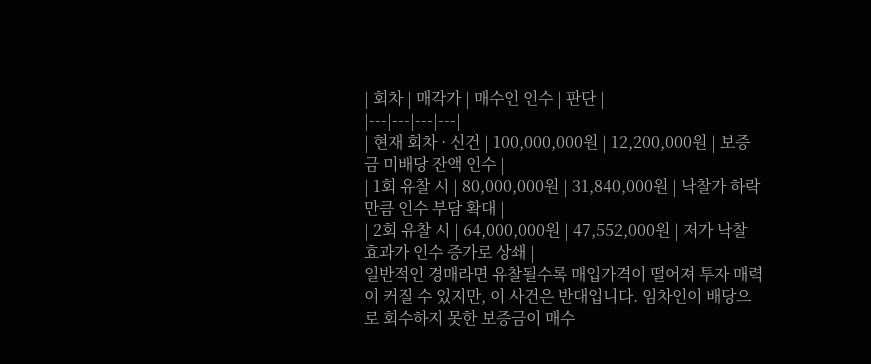| 회차 | 매각가 | 매수인 인수 | 판단 |
|---|---|---|---|
| 현재 회차 · 신건 | 100,000,000원 | 12,200,000원 | 보증금 미배당 잔액 인수 |
| 1회 유찰 시 | 80,000,000원 | 31,840,000원 | 낙찰가 하락만큼 인수 부담 확대 |
| 2회 유찰 시 | 64,000,000원 | 47,552,000원 | 저가 낙찰 효과가 인수 증가로 상쇄 |
일반적인 경매라면 유찰될수록 매입가격이 떨어져 투자 매력이 커질 수 있지만, 이 사건은 반대입니다. 임차인이 배당으로 회수하지 못한 보증금이 매수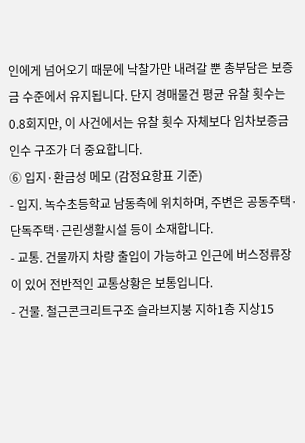인에게 넘어오기 때문에 낙찰가만 내려갈 뿐 총부담은 보증금 수준에서 유지됩니다. 단지 경매물건 평균 유찰 횟수는 0.8회지만, 이 사건에서는 유찰 횟수 자체보다 임차보증금 인수 구조가 더 중요합니다.
⑥ 입지·환금성 메모 (감정요항표 기준)
- 입지. 녹수초등학교 남동측에 위치하며, 주변은 공동주택·단독주택·근린생활시설 등이 소재합니다.
- 교통. 건물까지 차량 출입이 가능하고 인근에 버스정류장이 있어 전반적인 교통상황은 보통입니다.
- 건물. 철근콘크리트구조 슬라브지붕 지하1층 지상15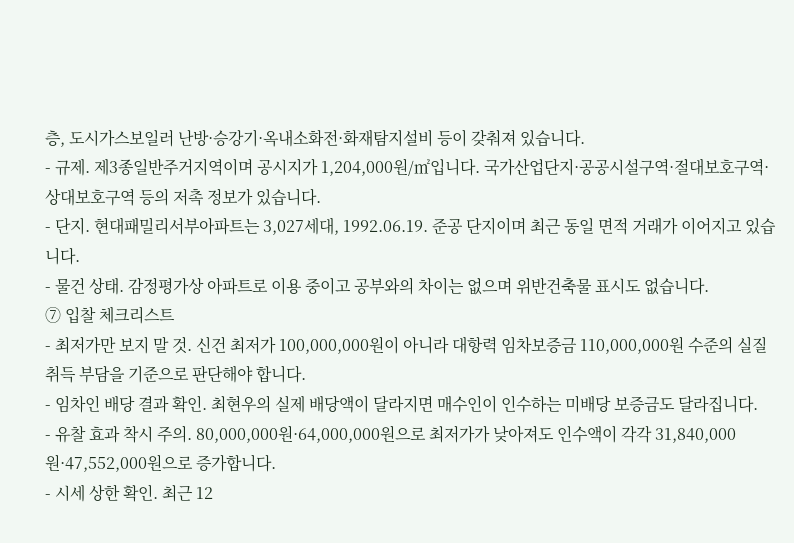층, 도시가스보일러 난방·승강기·옥내소화전·화재탐지설비 등이 갖춰져 있습니다.
- 규제. 제3종일반주거지역이며 공시지가 1,204,000원/㎡입니다. 국가산업단지·공공시설구역·절대보호구역·상대보호구역 등의 저촉 정보가 있습니다.
- 단지. 현대패밀리서부아파트는 3,027세대, 1992.06.19. 준공 단지이며 최근 동일 면적 거래가 이어지고 있습니다.
- 물건 상태. 감정평가상 아파트로 이용 중이고 공부와의 차이는 없으며 위반건축물 표시도 없습니다.
⑦ 입찰 체크리스트
- 최저가만 보지 말 것. 신건 최저가 100,000,000원이 아니라 대항력 임차보증금 110,000,000원 수준의 실질취득 부담을 기준으로 판단해야 합니다.
- 임차인 배당 결과 확인. 최현우의 실제 배당액이 달라지면 매수인이 인수하는 미배당 보증금도 달라집니다.
- 유찰 효과 착시 주의. 80,000,000원·64,000,000원으로 최저가가 낮아져도 인수액이 각각 31,840,000원·47,552,000원으로 증가합니다.
- 시세 상한 확인. 최근 12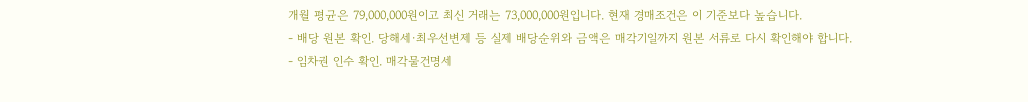개월 평균은 79,000,000원이고 최신 거래는 73,000,000원입니다. 현재 경매조건은 이 기준보다 높습니다.
- 배당 원본 확인. 당해세·최우선변제 등 실제 배당순위와 금액은 매각기일까지 원본 서류로 다시 확인해야 합니다.
- 임차권 인수 확인. 매각물건명세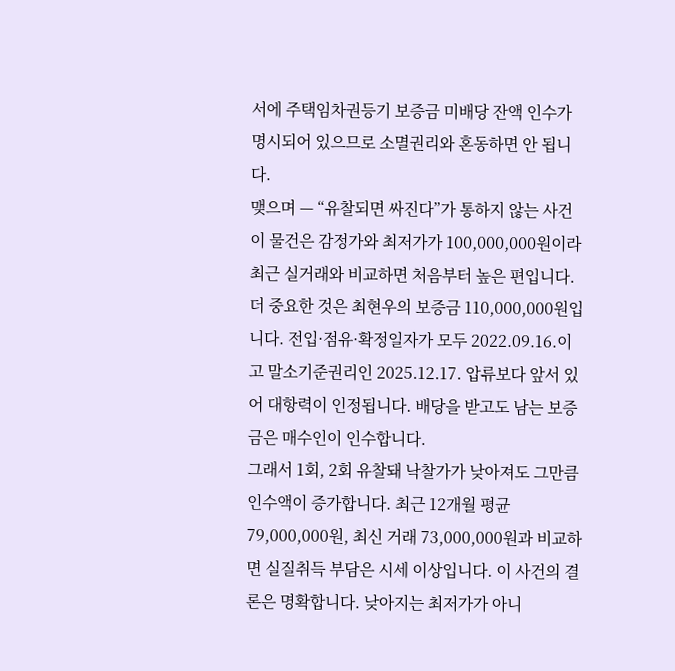서에 주택임차권등기 보증금 미배당 잔액 인수가 명시되어 있으므로 소멸권리와 혼동하면 안 됩니다.
맺으며 — “유찰되면 싸진다”가 통하지 않는 사건
이 물건은 감정가와 최저가가 100,000,000원이라 최근 실거래와 비교하면 처음부터 높은 편입니다. 더 중요한 것은 최현우의 보증금 110,000,000원입니다. 전입·점유·확정일자가 모두 2022.09.16.이고 말소기준권리인 2025.12.17. 압류보다 앞서 있어 대항력이 인정됩니다. 배당을 받고도 남는 보증금은 매수인이 인수합니다.
그래서 1회, 2회 유찰돼 낙찰가가 낮아져도 그만큼 인수액이 증가합니다. 최근 12개월 평균 79,000,000원, 최신 거래 73,000,000원과 비교하면 실질취득 부담은 시세 이상입니다. 이 사건의 결론은 명확합니다. 낮아지는 최저가가 아니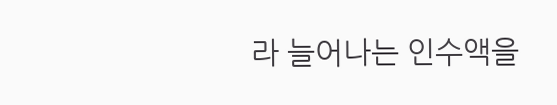라 늘어나는 인수액을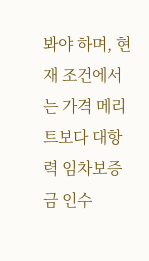봐야 하며, 현재 조건에서는 가격 메리트보다 대항력 임차보증금 인수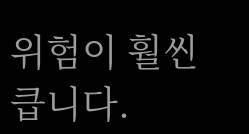위험이 훨씬 큽니다.